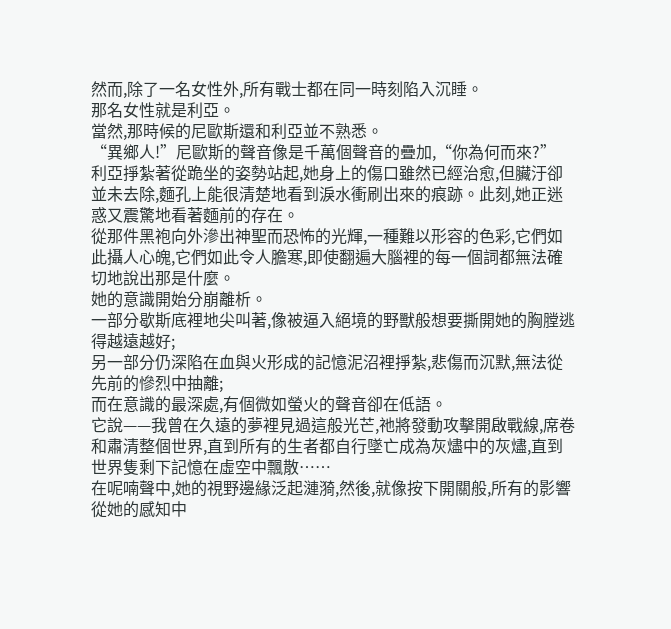然而,除了一名女性外,所有戰士都在同一時刻陷入沉睡。
那名女性就是利亞。
當然,那時候的尼歐斯還和利亞並不熟悉。
“異鄉人!”尼歐斯的聲音像是千萬個聲音的疊加,“你為何而來?”
利亞掙紮著從跪坐的姿勢站起,她身上的傷口雖然已經治愈,但臟汙卻並未去除,麵孔上能很清楚地看到淚水衝刷出來的痕跡。此刻,她正迷惑又震驚地看著麵前的存在。
從那件黑袍向外滲出神聖而恐怖的光輝,一種難以形容的色彩,它們如此攝人心魄,它們如此令人膽寒,即使翻遍大腦裡的每一個詞都無法確切地說出那是什麼。
她的意識開始分崩離析。
一部分歇斯底裡地尖叫著,像被逼入絕境的野獸般想要撕開她的胸膛逃得越遠越好;
另一部分仍深陷在血與火形成的記憶泥沼裡掙紮,悲傷而沉默,無法從先前的慘烈中抽離;
而在意識的最深處,有個微如螢火的聲音卻在低語。
它說——我曾在久遠的夢裡見過這般光芒,祂將發動攻擊開啟戰線,席卷和肅清整個世界,直到所有的生者都自行墜亡成為灰燼中的灰燼,直到世界隻剩下記憶在虛空中飄散……
在呢喃聲中,她的視野邊緣泛起漣漪,然後,就像按下開關般,所有的影響從她的感知中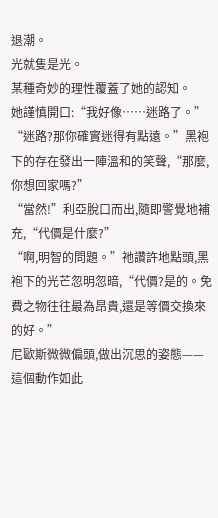退潮。
光就隻是光。
某種奇妙的理性覆蓋了她的認知。
她謹慎開口:“我好像……迷路了。”
“迷路?那你確實迷得有點遠。”黑袍下的存在發出一陣溫和的笑聲,“那麼,你想回家嗎?”
“當然!”利亞脫口而出,隨即警覺地補充,“代價是什麼?”
“啊,明智的問題。”祂讚許地點頭,黑袍下的光芒忽明忽暗,“代價?是的。免費之物往往最為昂貴,還是等價交換來的好。”
尼歐斯微微偏頭,做出沉思的姿態——這個動作如此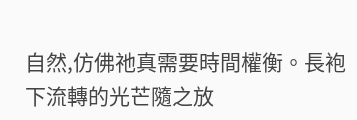自然,仿佛祂真需要時間權衡。長袍下流轉的光芒隨之放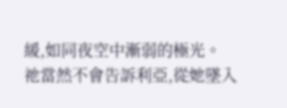緩,如同夜空中漸弱的極光。
祂當然不會告訴利亞,從她墜入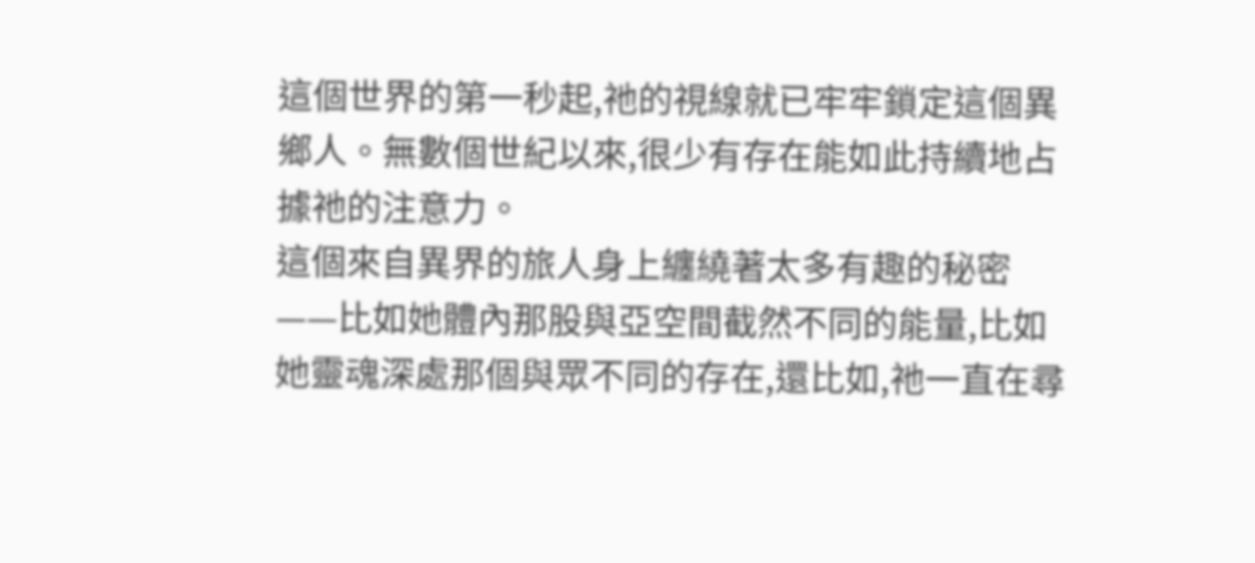這個世界的第一秒起,祂的視線就已牢牢鎖定這個異鄉人。無數個世紀以來,很少有存在能如此持續地占據祂的注意力。
這個來自異界的旅人身上纏繞著太多有趣的秘密——比如她體內那股與亞空間截然不同的能量,比如她靈魂深處那個與眾不同的存在,還比如,祂一直在尋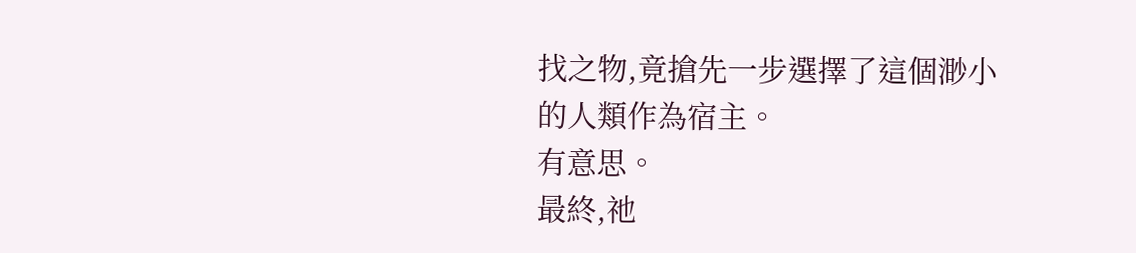找之物,竟搶先一步選擇了這個渺小的人類作為宿主。
有意思。
最終,祂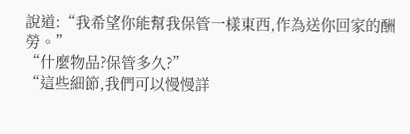說道:“我希望你能幫我保管一樣東西,作為送你回家的酬勞。”
“什麼物品?保管多久?”
“這些細節,我們可以慢慢詳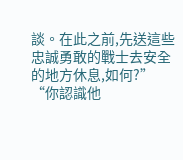談。在此之前,先送這些忠誠勇敢的戰士去安全的地方休息,如何?”
“你認識他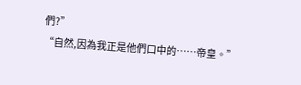們?”
“自然,因為我正是他們口中的……帝皇。”